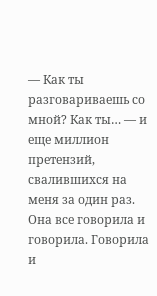— Как ты разговариваешь со мной? Как ты… — и еще миллион претензий, свалившихся на меня за один раз. Она все говорила и говорила. Говорила и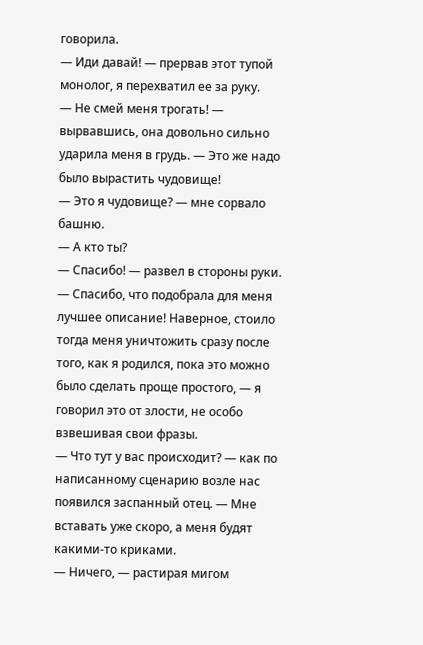говорила.
— Иди давай! — прервав этот тупой монолог, я перехватил ее за руку.
— Не смей меня трогать! — вырвавшись, она довольно сильно ударила меня в грудь. — Это же надо было вырастить чудовище!
— Это я чудовище? — мне сорвало башню.
— А кто ты?
— Спасибо! — развел в стороны руки. — Спасибо, что подобрала для меня лучшее описание! Наверное, стоило тогда меня уничтожить сразу после того, как я родился, пока это можно было сделать проще простого, — я говорил это от злости, не особо взвешивая свои фразы.
— Что тут у вас происходит? — как по написанному сценарию возле нас появился заспанный отец. — Мне вставать уже скоро, а меня будят какими-то криками.
— Ничего, — растирая мигом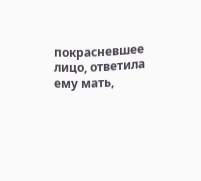покрасневшее лицо, ответила ему мать,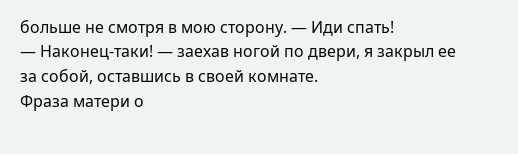больше не смотря в мою сторону. — Иди спать!
— Наконец-таки! — заехав ногой по двери, я закрыл ее за собой, оставшись в своей комнате.
Фраза матери о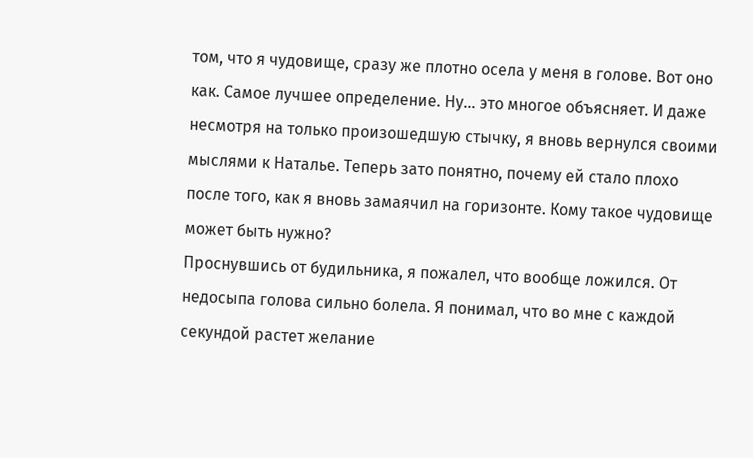том, что я чудовище, сразу же плотно осела у меня в голове. Вот оно как. Самое лучшее определение. Ну… это многое объясняет. И даже несмотря на только произошедшую стычку, я вновь вернулся своими мыслями к Наталье. Теперь зато понятно, почему ей стало плохо после того, как я вновь замаячил на горизонте. Кому такое чудовище может быть нужно?
Проснувшись от будильника, я пожалел, что вообще ложился. От недосыпа голова сильно болела. Я понимал, что во мне с каждой секундой растет желание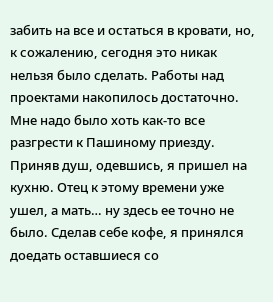забить на все и остаться в кровати, но, к сожалению, сегодня это никак нельзя было сделать. Работы над проектами накопилось достаточно. Мне надо было хоть как-то все разгрести к Пашиному приезду.
Приняв душ, одевшись, я пришел на кухню. Отец к этому времени уже ушел, а мать… ну здесь ее точно не было. Сделав себе кофе, я принялся доедать оставшиеся со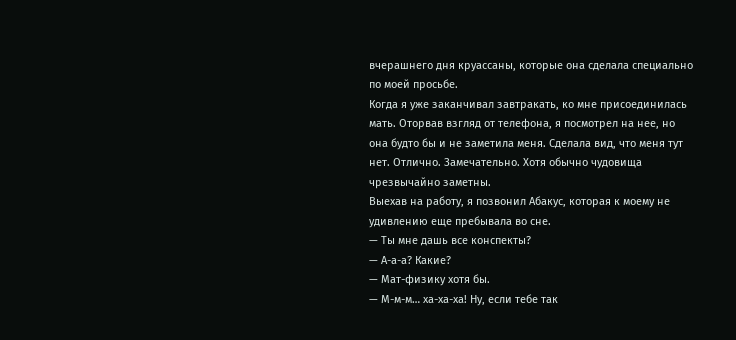вчерашнего дня круассаны, которые она сделала специально по моей просьбе.
Когда я уже заканчивал завтракать, ко мне присоединилась мать. Оторвав взгляд от телефона, я посмотрел на нее, но она будто бы и не заметила меня. Сделала вид, что меня тут нет. Отлично. Замечательно. Хотя обычно чудовища чрезвычайно заметны.
Выехав на работу, я позвонил Абакус, которая к моему не удивлению еще пребывала во сне.
— Ты мне дашь все конспекты?
— А-а-а? Какие?
— Мат-физику хотя бы.
— М-м-м… ха-ха-ха! Ну, если тебе так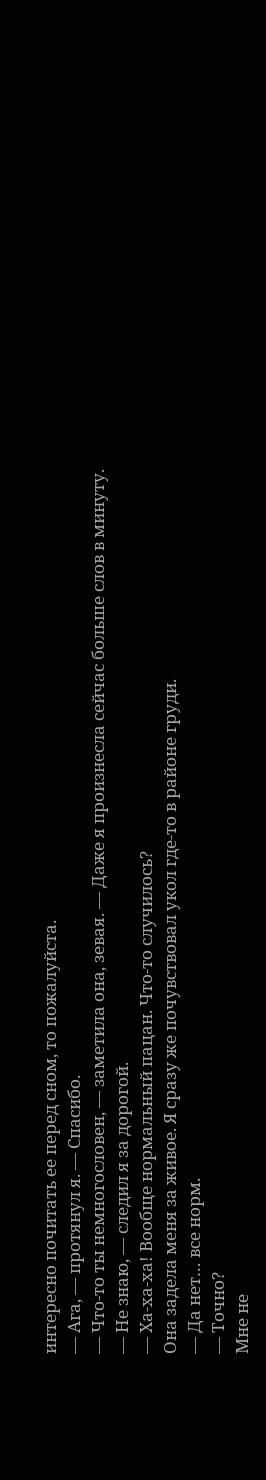интересно почитать ее перед сном, то пожалуйста.
— Ага, — протянул я. — Спасибо.
— Что-то ты немногословен, — заметила она, зевая. — Даже я произнесла сейчас больше слов в минуту.
— Не знаю, — следил я за дорогой.
— Ха-ха-ха! Вообще нормальный пацан. Что-то случилось?
Она задела меня за живое. Я сразу же почувствовал укол где-то в районе груди.
— Да нет… все норм.
— Точно?
Мне не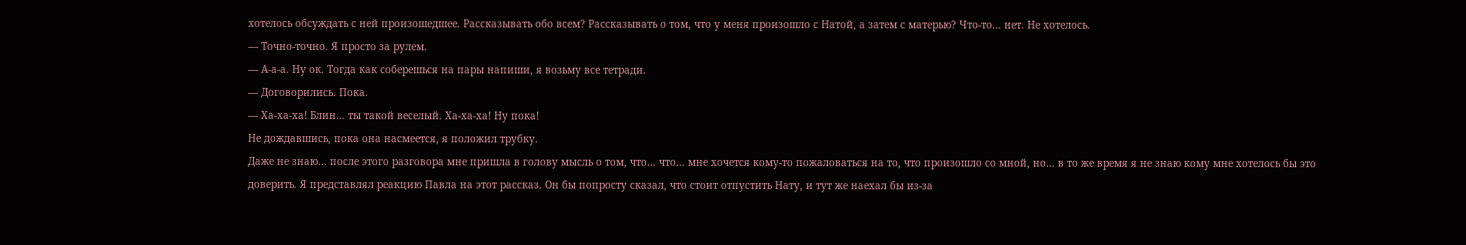хотелось обсуждать с ней произошедшее. Рассказывать обо всем? Рассказывать о том, что у меня произошло с Натой, а затем с матерью? Что-то… нет. Не хотелось.
— Точно-точно. Я просто за рулем.
— А-а-а. Ну ок. Тогда как соберешься на пары напиши, я возьму все тетради.
— Договорились. Пока.
— Ха-ха-ха! Блин… ты такой веселый. Ха-ха-ха! Ну пока!
Не дождавшись, пока она насмеется, я положил трубку.
Даже не знаю… после этого разговора мне пришла в голову мысль о том, что… что… мне хочется кому-то пожаловаться на то, что произошло со мной, но… в то же время я не знаю кому мне хотелось бы это доверить. Я представлял реакцию Павла на этот рассказ. Он бы попросту сказал, что стоит отпустить Нату, и тут же наехал бы из-за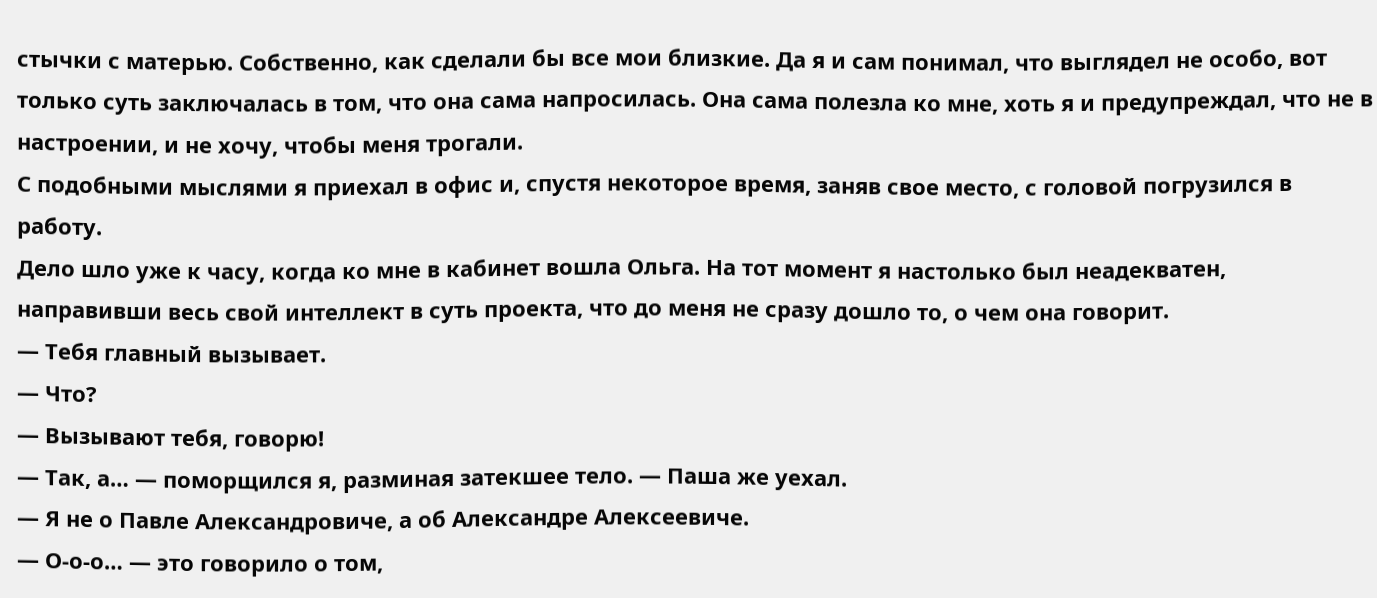стычки с матерью. Собственно, как сделали бы все мои близкие. Да я и сам понимал, что выглядел не особо, вот только суть заключалась в том, что она сама напросилась. Она сама полезла ко мне, хоть я и предупреждал, что не в настроении, и не хочу, чтобы меня трогали.
С подобными мыслями я приехал в офис и, спустя некоторое время, заняв свое место, с головой погрузился в работу.
Дело шло уже к часу, когда ко мне в кабинет вошла Ольга. На тот момент я настолько был неадекватен, направивши весь свой интеллект в суть проекта, что до меня не сразу дошло то, о чем она говорит.
— Тебя главный вызывает.
— Что?
— Вызывают тебя, говорю!
— Так, а… — поморщился я, разминая затекшее тело. — Паша же уехал.
— Я не о Павле Александровиче, а об Александре Алексеевиче.
— О-о-о… — это говорило о том,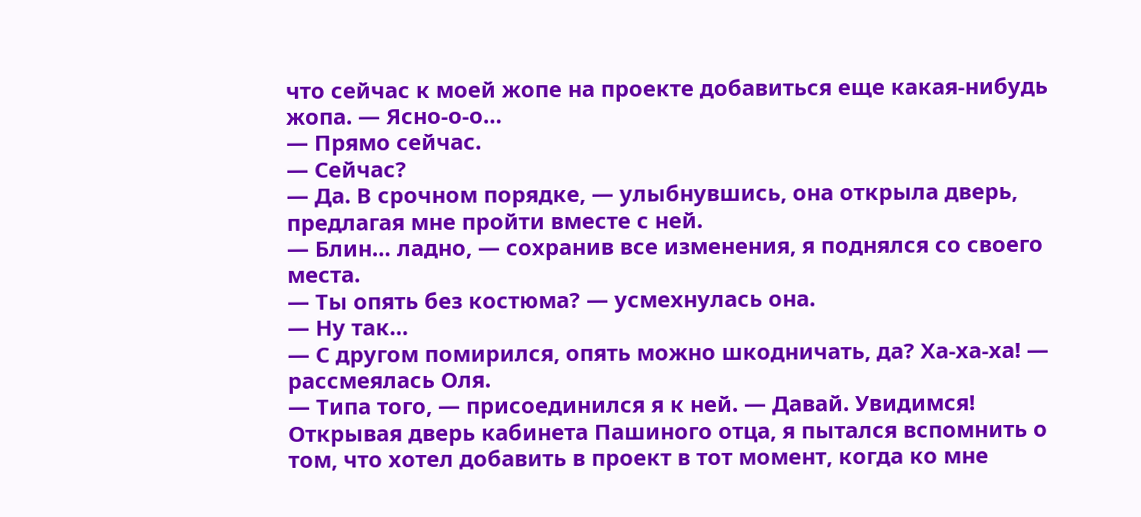что сейчас к моей жопе на проекте добавиться еще какая-нибудь жопа. — Ясно-о-о…
— Прямо сейчас.
— Сейчас?
— Да. В срочном порядке, — улыбнувшись, она открыла дверь, предлагая мне пройти вместе с ней.
— Блин… ладно, — сохранив все изменения, я поднялся со своего места.
— Ты опять без костюма? — усмехнулась она.
— Ну так…
— С другом помирился, опять можно шкодничать, да? Ха-ха-ха! — рассмеялась Оля.
— Типа того, — присоединился я к ней. — Давай. Увидимся!
Открывая дверь кабинета Пашиного отца, я пытался вспомнить о том, что хотел добавить в проект в тот момент, когда ко мне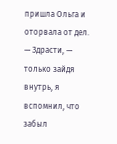пришла Ольга и оторвала от дел.
— Здрасти, — только зайдя внутрь, я вспомнил, что забыл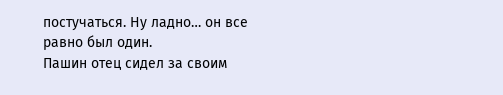постучаться. Ну ладно… он все равно был один.
Пашин отец сидел за своим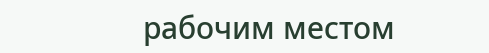рабочим местом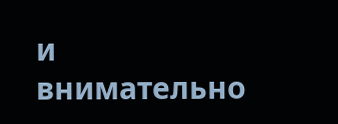и внимательно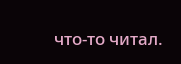что-то читал.